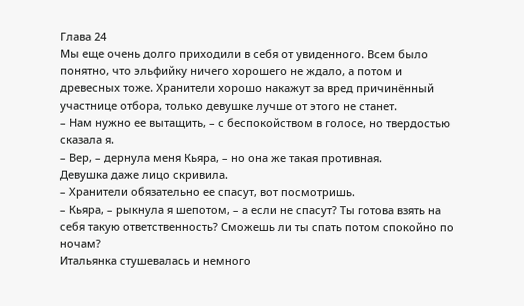Глава 24
Мы еще очень долго приходили в себя от увиденного. Всем было понятно, что эльфийку ничего хорошего не ждало, а потом и древесных тоже. Хранители хорошо накажут за вред причинённый участнице отбора, только девушке лучше от этого не станет.
– Нам нужно ее вытащить, – с беспокойством в голосе, но твердостью сказала я.
– Вер, – дернула меня Кьяра, – но она же такая противная.
Девушка даже лицо скривила.
– Хранители обязательно ее спасут, вот посмотришь.
– Кьяра, – рыкнула я шепотом, – а если не спасут? Ты готова взять на себя такую ответственность? Сможешь ли ты спать потом спокойно по ночам?
Итальянка стушевалась и немного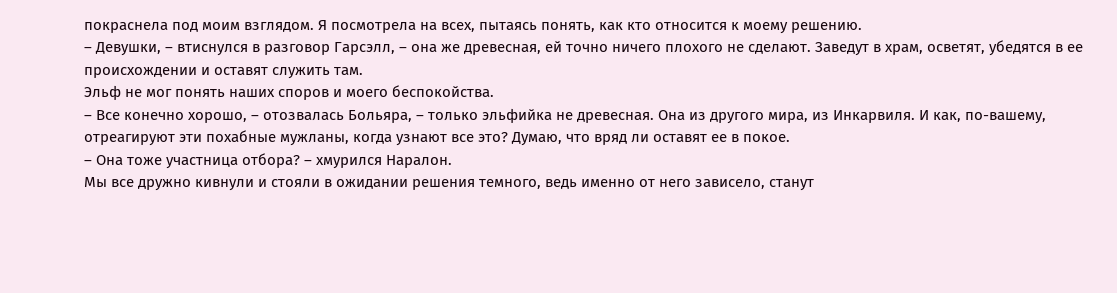покраснела под моим взглядом. Я посмотрела на всех, пытаясь понять, как кто относится к моему решению.
– Девушки, – втиснулся в разговор Гарсэлл, – она же древесная, ей точно ничего плохого не сделают. Заведут в храм, осветят, убедятся в ее происхождении и оставят служить там.
Эльф не мог понять наших споров и моего беспокойства.
– Все конечно хорошо, – отозвалась Больяра, – только эльфийка не древесная. Она из другого мира, из Инкарвиля. И как, по-вашему, отреагируют эти похабные мужланы, когда узнают все это? Думаю, что вряд ли оставят ее в покое.
– Она тоже участница отбора? – хмурился Наралон.
Мы все дружно кивнули и стояли в ожидании решения темного, ведь именно от него зависело, станут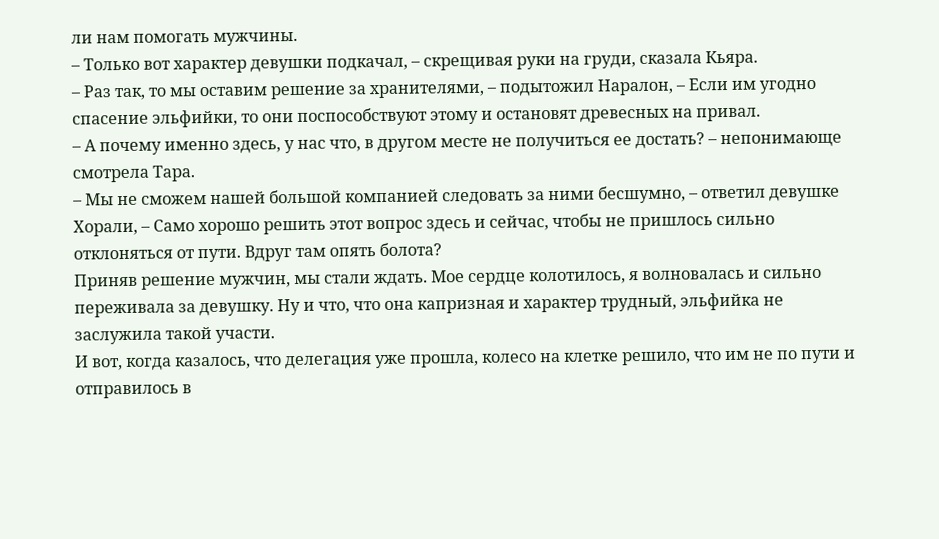ли нам помогать мужчины.
– Только вот характер девушки подкачал, – скрещивая руки на груди, сказала Кьяра.
– Раз так, то мы оставим решение за хранителями, – подытожил Наралон, – Если им угодно спасение эльфийки, то они поспособствуют этому и остановят древесных на привал.
– А почему именно здесь, у нас что, в другом месте не получиться ее достать? – непонимающе смотрела Тара.
– Мы не сможем нашей большой компанией следовать за ними бесшумно, – ответил девушке Хорали, – Само хорошо решить этот вопрос здесь и сейчас, чтобы не пришлось сильно отклоняться от пути. Вдруг там опять болота?
Приняв решение мужчин, мы стали ждать. Мое сердце колотилось, я волновалась и сильно переживала за девушку. Ну и что, что она капризная и характер трудный, эльфийка не заслужила такой участи.
И вот, когда казалось, что делегация уже прошла, колесо на клетке решило, что им не по пути и отправилось в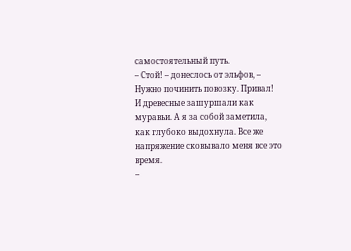самостоятельный путь.
– Стой! – донеслось от эльфов, – Нужно починить повозку. Привал!
И древесные зашуршали как муравьи. А я за собой заметила, как глубоко выдохнула. Все же напряжение сковывало меня все это время.
–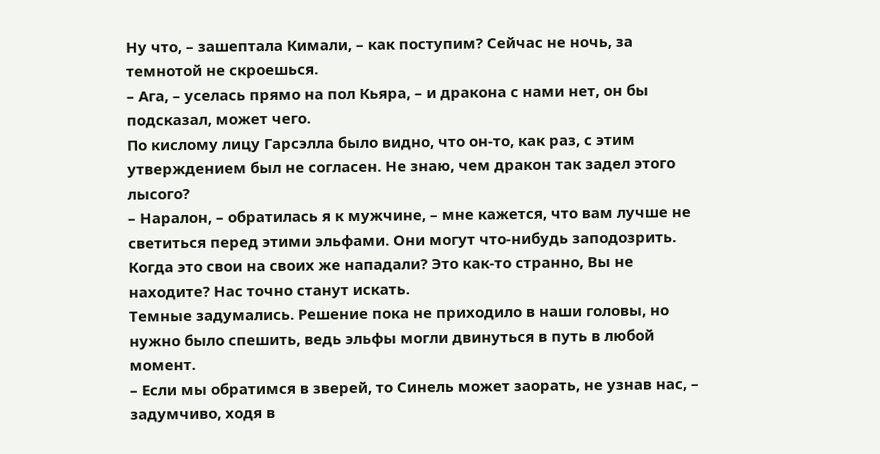Ну что, – зашептала Кимали, – как поступим? Сейчас не ночь, за темнотой не скроешься.
– Ага, – уселась прямо на пол Кьяра, – и дракона с нами нет, он бы подсказал, может чего.
По кислому лицу Гарсэлла было видно, что он-то, как раз, с этим утверждением был не согласен. Не знаю, чем дракон так задел этого лысого?
– Наралон, – обратилась я к мужчине, – мне кажется, что вам лучше не светиться перед этими эльфами. Они могут что-нибудь заподозрить. Когда это свои на своих же нападали? Это как-то странно, Вы не находите? Нас точно станут искать.
Темные задумались. Решение пока не приходило в наши головы, но нужно было спешить, ведь эльфы могли двинуться в путь в любой момент.
– Если мы обратимся в зверей, то Синель может заорать, не узнав нас, – задумчиво, ходя в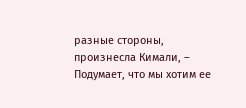разные стороны, произнесла Кимали, – Подумает, что мы хотим ее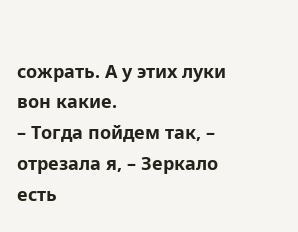сожрать. А у этих луки вон какие.
– Тогда пойдем так, – отрезала я, – Зеркало есть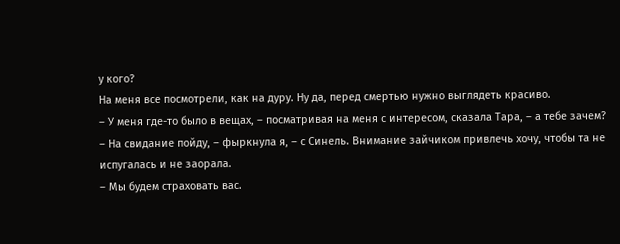у кого?
На меня все посмотрели, как на дуру. Ну да, перед смертью нужно выглядеть красиво.
– У меня где-то было в вещах, – посматривая на меня с интересом, сказала Тара, – а тебе зачем?
– На свидание пойду, – фыркнула я, – с Синель. Внимание зайчиком привлечь хочу, чтобы та не испугалась и не заорала.
– Мы будем страховать вас.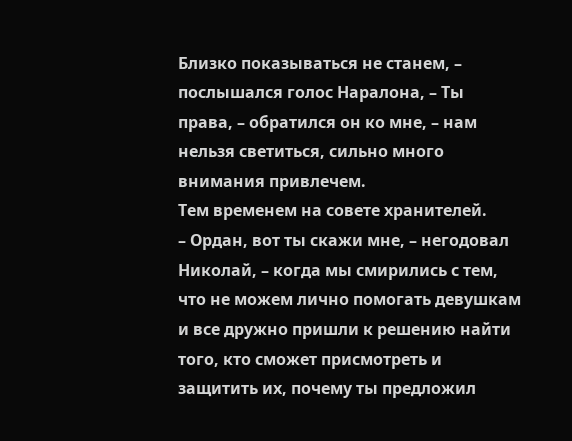Близко показываться не станем, – послышался голос Наралона, – Ты права, – обратился он ко мне, – нам нельзя светиться, сильно много внимания привлечем.
Тем временем на совете хранителей.
– Ордан, вот ты скажи мне, – негодовал Николай, – когда мы смирились с тем, что не можем лично помогать девушкам и все дружно пришли к решению найти того, кто сможет присмотреть и защитить их, почему ты предложил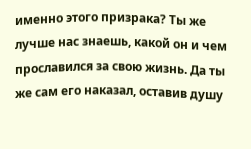именно этого призрака? Ты же лучше нас знаешь, какой он и чем прославился за свою жизнь. Да ты же сам его наказал, оставив душу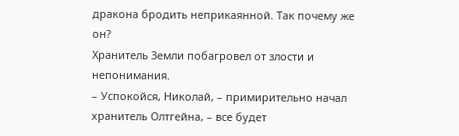дракона бродить неприкаянной. Так почему же он?
Хранитель Земли побагровел от злости и непонимания.
– Успокойся, Николай, – примирительно начал хранитель Олтгейна, – все будет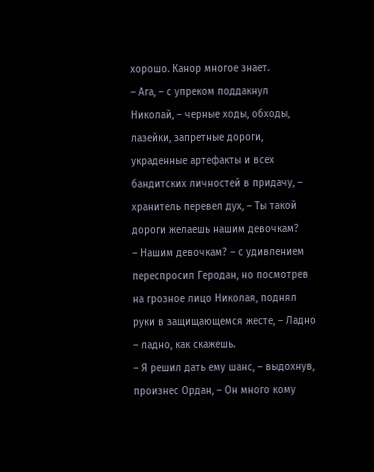хорошо. Канор многое знает.
– Ага, – с упреком поддакнул Николай, – черные ходы, обходы, лазейки, запретные дороги, украденные артефакты и всех бандитских личностей в придачу, – хранитель перевел дух, – Ты такой дороги желаешь нашим девочкам?
– Нашим девочкам? – с удивлением переспросил Геродан, но посмотрев на грозное лицо Николая, поднял руки в защищающемся жесте, – Ладно – ладно, как скажешь.
– Я решил дать ему шанс, – выдохнув, произнес Ордан, – Он много кому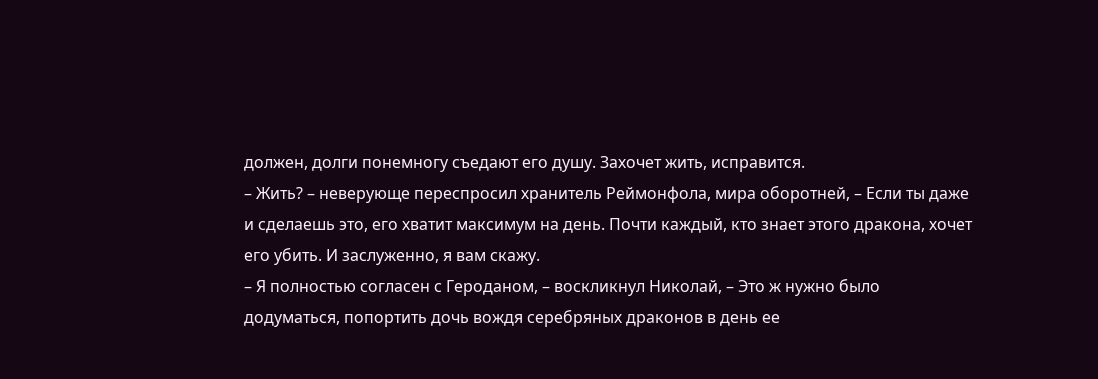должен, долги понемногу съедают его душу. Захочет жить, исправится.
– Жить? – неверующе переспросил хранитель Реймонфола, мира оборотней, – Если ты даже и сделаешь это, его хватит максимум на день. Почти каждый, кто знает этого дракона, хочет его убить. И заслуженно, я вам скажу.
– Я полностью согласен с Героданом, – воскликнул Николай, – Это ж нужно было додуматься, попортить дочь вождя серебряных драконов в день ее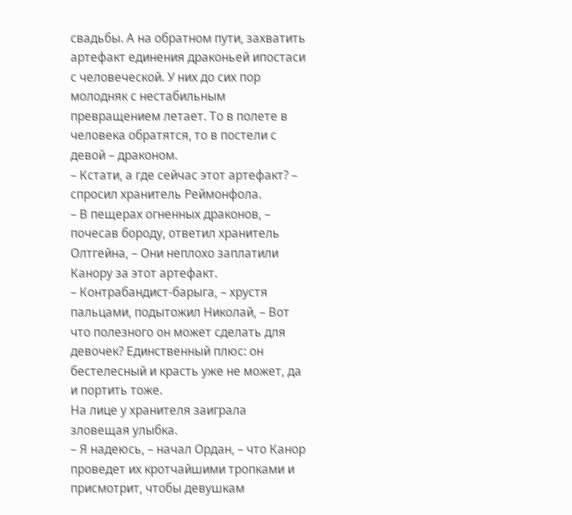свадьбы. А на обратном пути, захватить артефакт единения драконьей ипостаси с человеческой. У них до сих пор молодняк с нестабильным превращением летает. То в полете в человека обратятся, то в постели с девой – драконом.
– Кстати, а где сейчас этот артефакт? – спросил хранитель Реймонфола.
– В пещерах огненных драконов, – почесав бороду, ответил хранитель Олтгейна, – Они неплохо заплатили Канору за этот артефакт.
– Контрабандист-барыга, – хрустя пальцами, подытожил Николай, – Вот что полезного он может сделать для девочек? Единственный плюс: он бестелесный и красть уже не может, да и портить тоже.
На лице у хранителя заиграла зловещая улыбка.
– Я надеюсь, – начал Ордан, – что Канор проведет их кротчайшими тропками и присмотрит, чтобы девушкам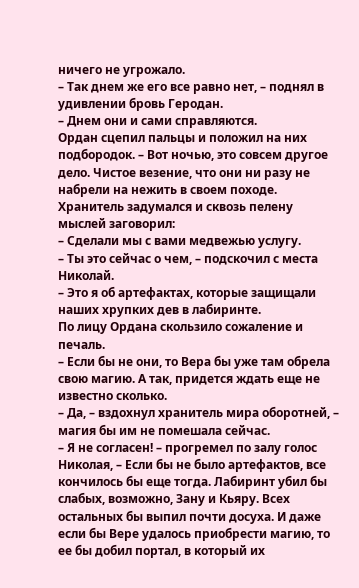ничего не угрожало.
– Так днем же его все равно нет, – поднял в удивлении бровь Геродан.
– Днем они и сами справляются.
Ордан сцепил пальцы и положил на них подбородок. – Вот ночью, это совсем другое дело. Чистое везение, что они ни разу не набрели на нежить в своем походе.
Хранитель задумался и сквозь пелену мыслей заговорил:
– Сделали мы с вами медвежью услугу.
– Ты это сейчас о чем, – подскочил с места Николай.
– Это я об артефактах, которые защищали наших хрупких дев в лабиринте.
По лицу Ордана скользило сожаление и печаль.
– Если бы не они, то Вера бы уже там обрела свою магию. А так, придется ждать еще не известно сколько.
– Да, – вздохнул хранитель мира оборотней, – магия бы им не помешала сейчас.
– Я не согласен! – прогремел по залу голос Николая, – Если бы не было артефактов, все кончилось бы еще тогда. Лабиринт убил бы слабых, возможно, Зану и Кьяру. Всех остальных бы выпил почти досуха. И даже если бы Вере удалось приобрести магию, то ее бы добил портал, в который их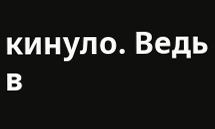кинуло. Ведь в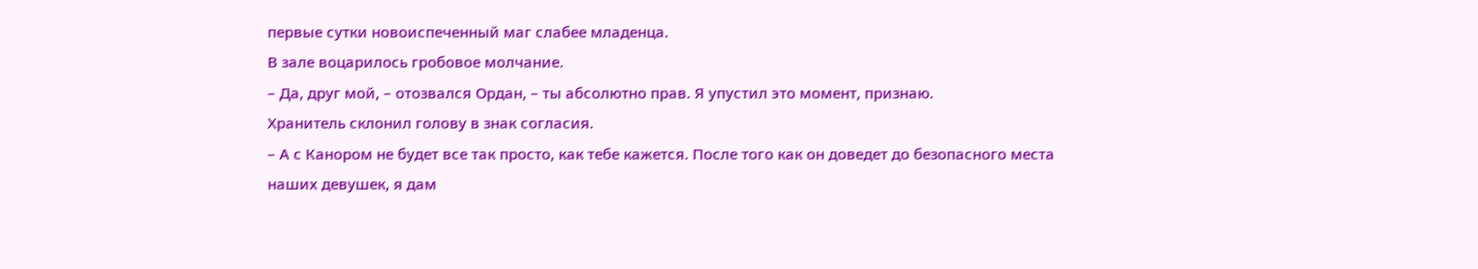первые сутки новоиспеченный маг слабее младенца.
В зале воцарилось гробовое молчание.
– Да, друг мой, – отозвался Ордан, – ты абсолютно прав. Я упустил это момент, признаю.
Хранитель склонил голову в знак согласия.
– А с Канором не будет все так просто, как тебе кажется. После того как он доведет до безопасного места наших девушек, я дам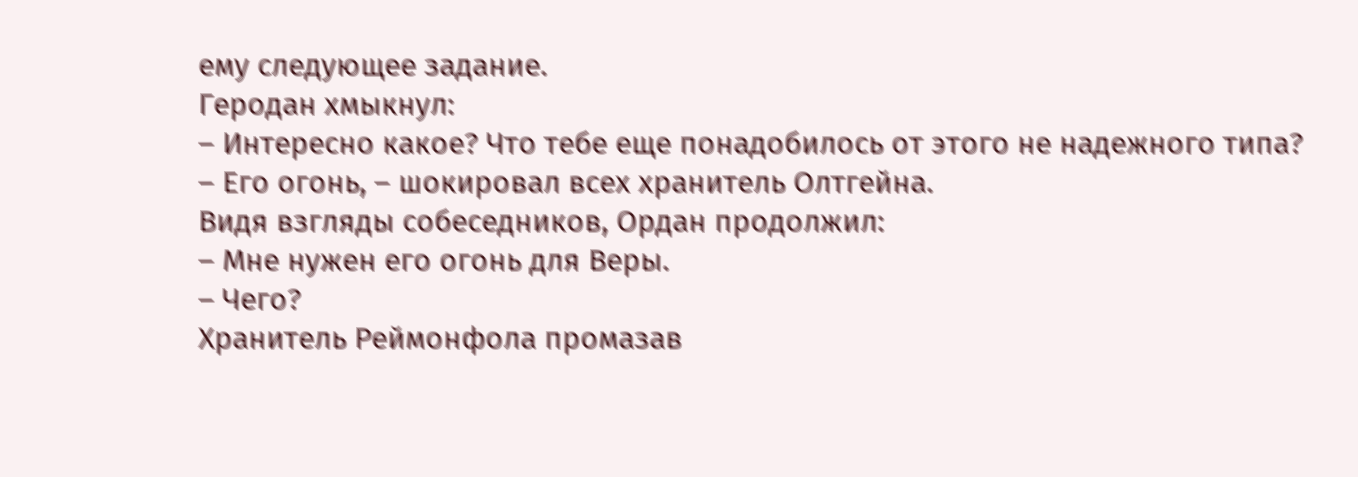ему следующее задание.
Геродан хмыкнул:
– Интересно какое? Что тебе еще понадобилось от этого не надежного типа?
– Его огонь, – шокировал всех хранитель Олтгейна.
Видя взгляды собеседников, Ордан продолжил:
– Мне нужен его огонь для Веры.
– Чего?
Хранитель Реймонфола промазав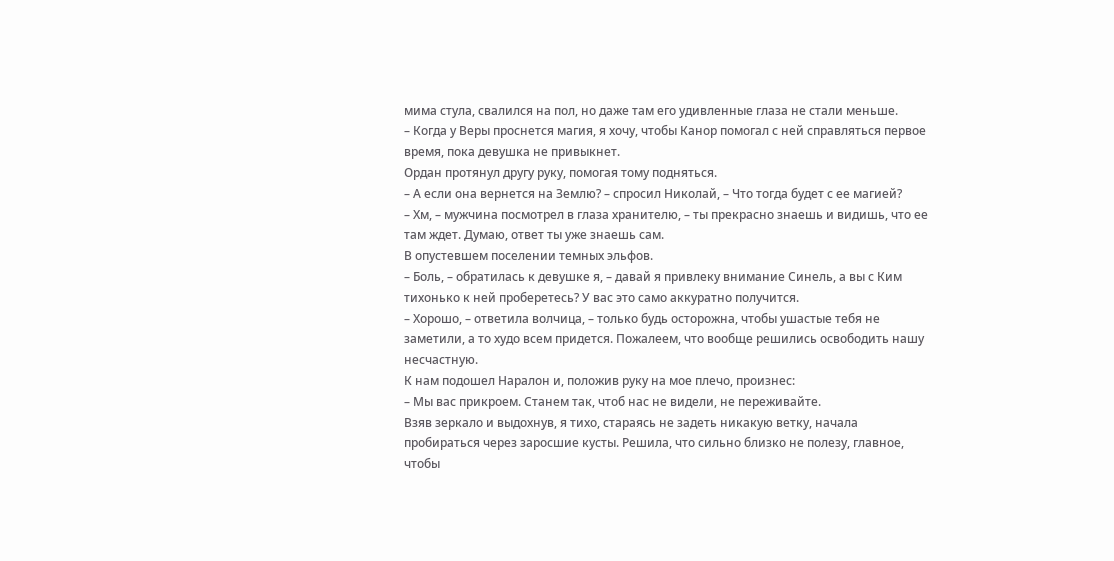мима стула, свалился на пол, но даже там его удивленные глаза не стали меньше.
– Когда у Веры проснется магия, я хочу, чтобы Канор помогал с ней справляться первое время, пока девушка не привыкнет.
Ордан протянул другу руку, помогая тому подняться.
– А если она вернется на Землю? – спросил Николай, – Что тогда будет с ее магией?
– Хм, – мужчина посмотрел в глаза хранителю, – ты прекрасно знаешь и видишь, что ее там ждет. Думаю, ответ ты уже знаешь сам.
В опустевшем поселении темных эльфов.
– Боль, – обратилась к девушке я, – давай я привлеку внимание Синель, а вы с Ким тихонько к ней проберетесь? У вас это само аккуратно получится.
– Хорошо, – ответила волчица, – только будь осторожна, чтобы ушастые тебя не заметили, а то худо всем придется. Пожалеем, что вообще решились освободить нашу несчастную.
К нам подошел Наралон и, положив руку на мое плечо, произнес:
– Мы вас прикроем. Станем так, чтоб нас не видели, не переживайте.
Взяв зеркало и выдохнув, я тихо, стараясь не задеть никакую ветку, начала пробираться через заросшие кусты. Решила, что сильно близко не полезу, главное, чтобы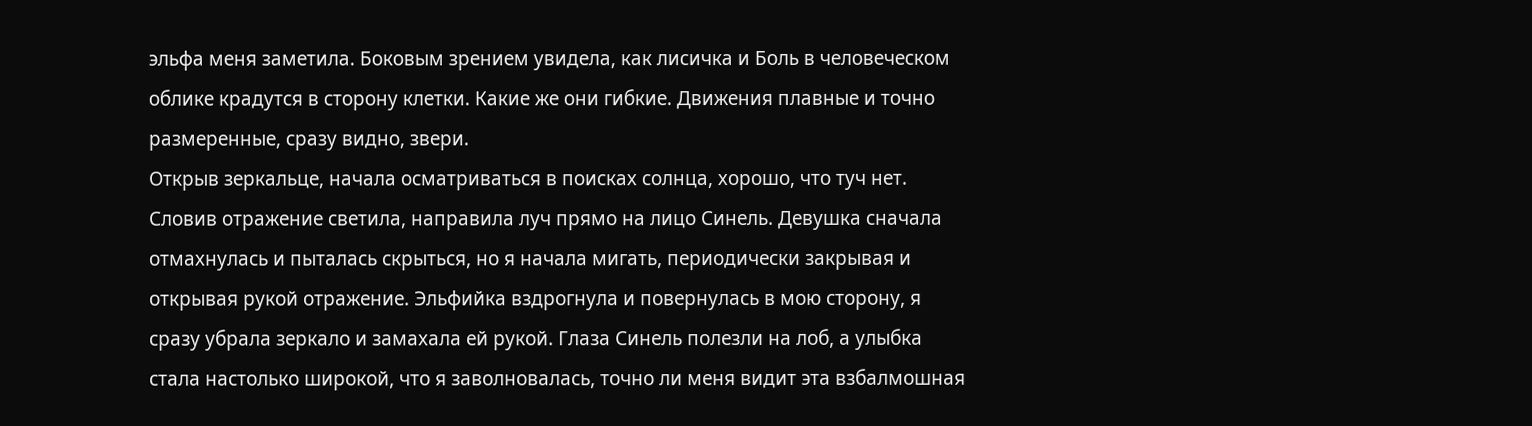эльфа меня заметила. Боковым зрением увидела, как лисичка и Боль в человеческом облике крадутся в сторону клетки. Какие же они гибкие. Движения плавные и точно размеренные, сразу видно, звери.
Открыв зеркальце, начала осматриваться в поисках солнца, хорошо, что туч нет. Словив отражение светила, направила луч прямо на лицо Синель. Девушка сначала отмахнулась и пыталась скрыться, но я начала мигать, периодически закрывая и открывая рукой отражение. Эльфийка вздрогнула и повернулась в мою сторону, я сразу убрала зеркало и замахала ей рукой. Глаза Синель полезли на лоб, а улыбка стала настолько широкой, что я заволновалась, точно ли меня видит эта взбалмошная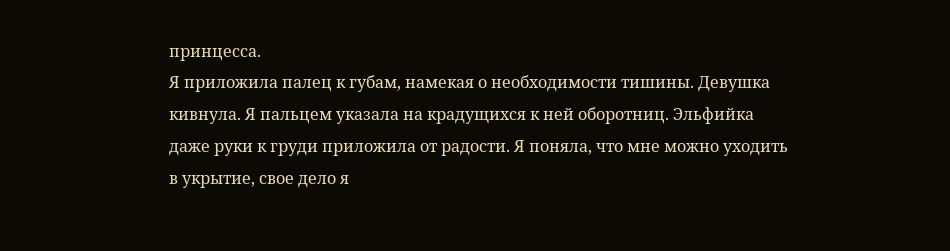принцесса.
Я приложила палец к губам, намекая о необходимости тишины. Девушка кивнула. Я пальцем указала на крадущихся к ней оборотниц. Эльфийка даже руки к груди приложила от радости. Я поняла, что мне можно уходить в укрытие, свое дело я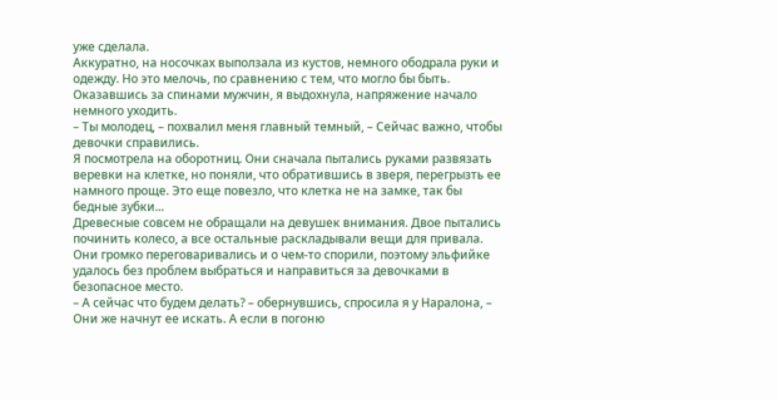уже сделала.
Аккуратно, на носочках выползала из кустов, немного ободрала руки и одежду. Но это мелочь, по сравнению с тем, что могло бы быть.
Оказавшись за спинами мужчин, я выдохнула, напряжение начало немного уходить.
– Ты молодец, – похвалил меня главный темный, – Сейчас важно, чтобы девочки справились.
Я посмотрела на оборотниц. Они сначала пытались руками развязать веревки на клетке, но поняли, что обратившись в зверя, перегрызть ее намного проще. Это еще повезло, что клетка не на замке, так бы бедные зубки...
Древесные совсем не обращали на девушек внимания. Двое пытались починить колесо, а все остальные раскладывали вещи для привала. Они громко переговаривались и о чем-то спорили, поэтому эльфийке удалось без проблем выбраться и направиться за девочками в безопасное место.
– А сейчас что будем делать? – обернувшись, спросила я у Наралона, – Они же начнут ее искать. А если в погоню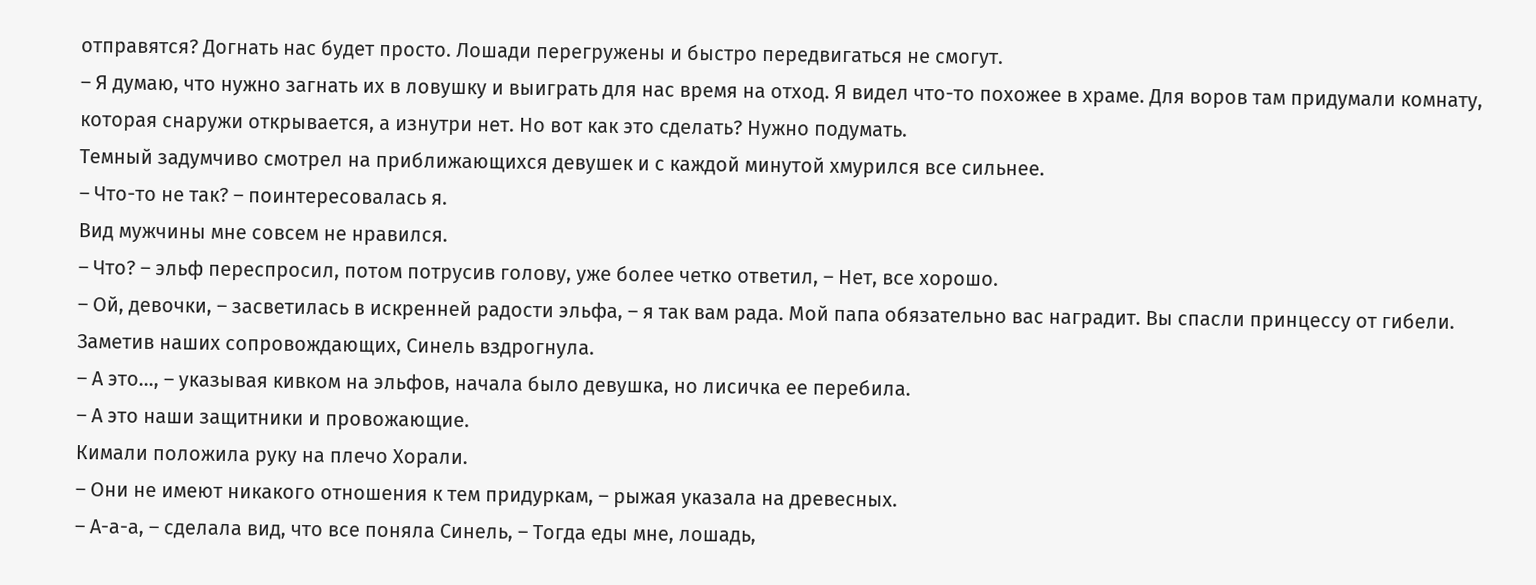отправятся? Догнать нас будет просто. Лошади перегружены и быстро передвигаться не смогут.
– Я думаю, что нужно загнать их в ловушку и выиграть для нас время на отход. Я видел что-то похожее в храме. Для воров там придумали комнату, которая снаружи открывается, а изнутри нет. Но вот как это сделать? Нужно подумать.
Темный задумчиво смотрел на приближающихся девушек и с каждой минутой хмурился все сильнее.
– Что-то не так? – поинтересовалась я.
Вид мужчины мне совсем не нравился.
– Что? – эльф переспросил, потом потрусив голову, уже более четко ответил, – Нет, все хорошо.
– Ой, девочки, – засветилась в искренней радости эльфа, – я так вам рада. Мой папа обязательно вас наградит. Вы спасли принцессу от гибели.
Заметив наших сопровождающих, Синель вздрогнула.
– А это..., – указывая кивком на эльфов, начала было девушка, но лисичка ее перебила.
– А это наши защитники и провожающие.
Кимали положила руку на плечо Хорали.
– Они не имеют никакого отношения к тем придуркам, – рыжая указала на древесных.
– А-а-а, – сделала вид, что все поняла Синель, – Тогда еды мне, лошадь,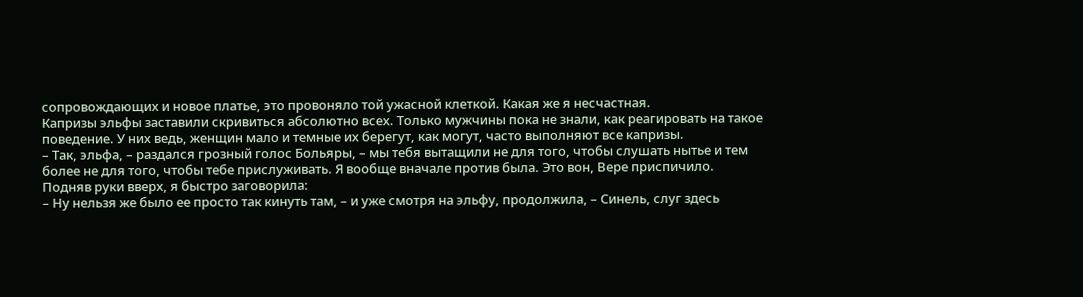сопровождающих и новое платье, это провоняло той ужасной клеткой. Какая же я несчастная.
Капризы эльфы заставили скривиться абсолютно всех. Только мужчины пока не знали, как реагировать на такое поведение. У них ведь, женщин мало и темные их берегут, как могут, часто выполняют все капризы.
– Так, эльфа, – раздался грозный голос Больяры, – мы тебя вытащили не для того, чтобы слушать нытье и тем более не для того, чтобы тебе прислуживать. Я вообще вначале против была. Это вон, Вере приспичило.
Подняв руки вверх, я быстро заговорила:
– Ну нельзя же было ее просто так кинуть там, – и уже смотря на эльфу, продолжила, – Синель, слуг здесь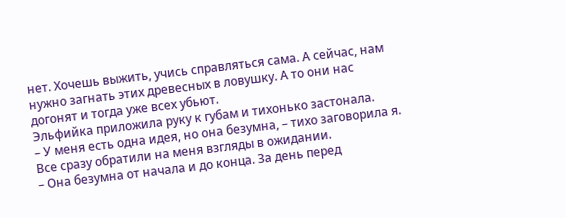нет. Хочешь выжить, учись справляться сама. А сейчас, нам нужно загнать этих древесных в ловушку. А то они нас догонят и тогда уже всех убьют.
Эльфийка приложила руку к губам и тихонько застонала.
– У меня есть одна идея, но она безумна, – тихо заговорила я.
Все сразу обратили на меня взгляды в ожидании.
– Она безумна от начала и до конца. За день перед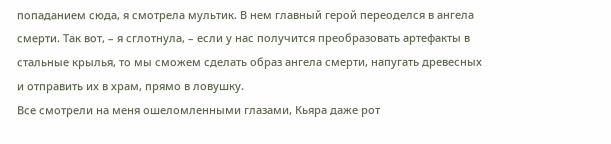попаданием сюда, я смотрела мультик. В нем главный герой переоделся в ангела смерти. Так вот, – я сглотнула, – если у нас получится преобразовать артефакты в стальные крылья, то мы сможем сделать образ ангела смерти, напугать древесных и отправить их в храм, прямо в ловушку.
Все смотрели на меня ошеломленными глазами, Кьяра даже рот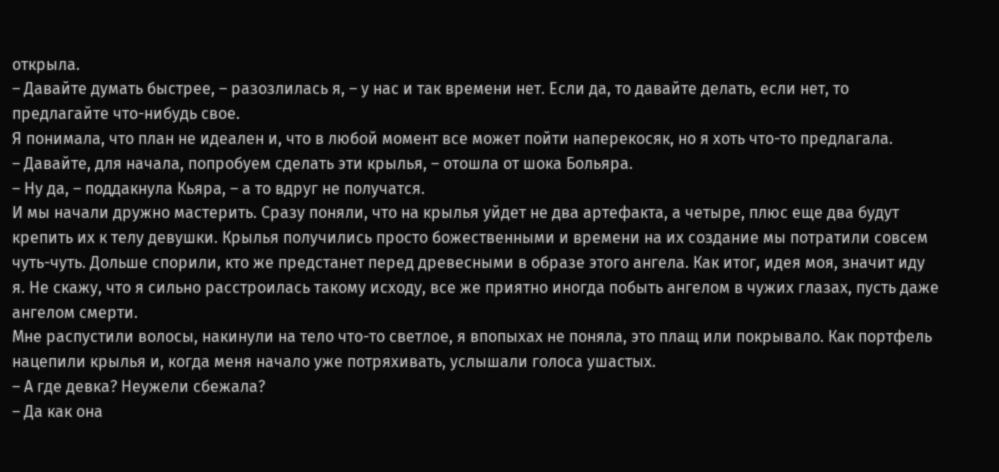открыла.
– Давайте думать быстрее, – разозлилась я, – у нас и так времени нет. Если да, то давайте делать, если нет, то предлагайте что-нибудь свое.
Я понимала, что план не идеален и, что в любой момент все может пойти наперекосяк, но я хоть что-то предлагала.
– Давайте, для начала, попробуем сделать эти крылья, – отошла от шока Больяра.
– Ну да, – поддакнула Кьяра, – а то вдруг не получатся.
И мы начали дружно мастерить. Сразу поняли, что на крылья уйдет не два артефакта, а четыре, плюс еще два будут крепить их к телу девушки. Крылья получились просто божественными и времени на их создание мы потратили совсем чуть-чуть. Дольше спорили, кто же предстанет перед древесными в образе этого ангела. Как итог, идея моя, значит иду я. Не скажу, что я сильно расстроилась такому исходу, все же приятно иногда побыть ангелом в чужих глазах, пусть даже ангелом смерти.
Мне распустили волосы, накинули на тело что-то светлое, я впопыхах не поняла, это плащ или покрывало. Как портфель нацепили крылья и, когда меня начало уже потряхивать, услышали голоса ушастых.
– А где девка? Неужели сбежала?
– Да как она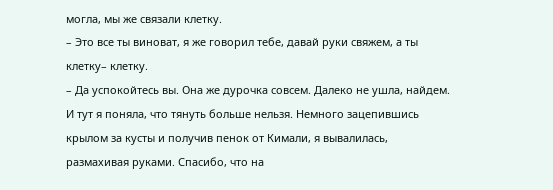могла, мы же связали клетку.
– Это все ты виноват, я же говорил тебе, давай руки свяжем, а ты клетку– клетку.
– Да успокойтесь вы. Она же дурочка совсем. Далеко не ушла, найдем.
И тут я поняла, что тянуть больше нельзя. Немного зацепившись крылом за кусты и получив пенок от Кимали, я вывалилась, размахивая руками. Спасибо, что на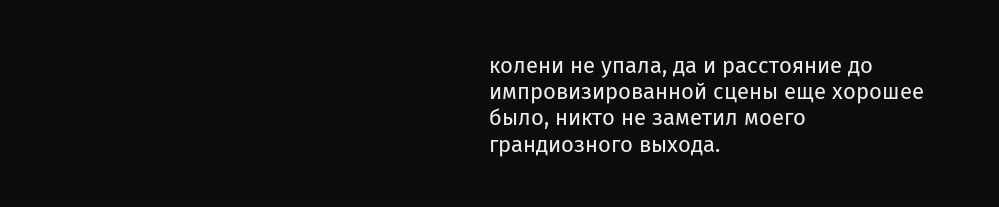колени не упала, да и расстояние до импровизированной сцены еще хорошее было, никто не заметил моего грандиозного выхода.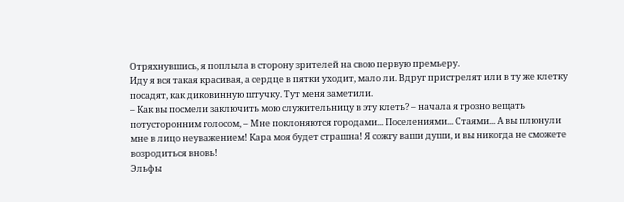Отряхнувшись, я поплыла в сторону зрителей на свою первую премьеру.
Иду я вся такая красивая, а сердце в пятки уходит, мало ли. Вдруг пристрелят или в ту же клетку посадят, как диковинную штучку. Тут меня заметили.
– Как вы посмели заключить мою служительницу в эту клеть? – начала я грозно вещать потусторонним голосом, – Мне поклоняются городами... Поселениями... Стаями... А вы плюнули мне в лицо неуважением! Кара моя будет страшна! Я сожгу ваши души, и вы никогда не сможете возродиться вновь!
Эльфы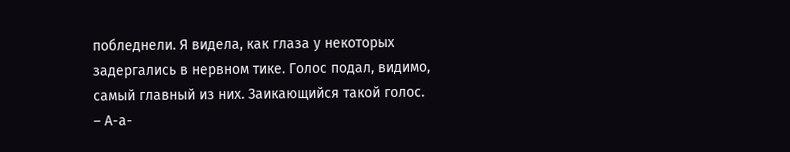побледнели. Я видела, как глаза у некоторых задергались в нервном тике. Голос подал, видимо, самый главный из них. Заикающийся такой голос.
– А-а-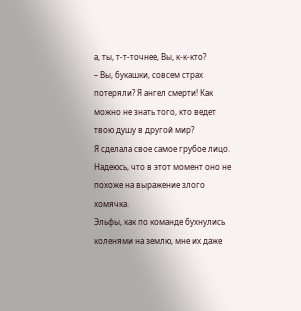а, ты, т-т-точнее, Вы, к-к-кто?
– Вы, букашки, совсем страх потеряли? Я ангел смерти! Как можно не знать того, кто ведет твою душу в другой мир?
Я сделала свое самое грубое лицо. Надеюсь, что в этот момент оно не похоже на выражение злого хомячка.
Эльфы, как по команде бухнулись коленями на землю, мне их даже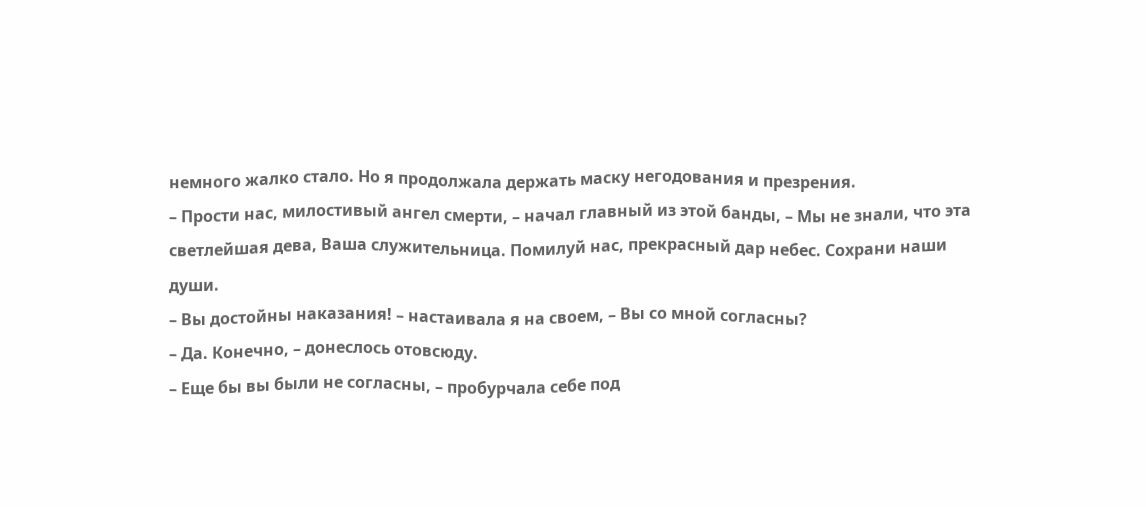немного жалко стало. Но я продолжала держать маску негодования и презрения.
– Прости нас, милостивый ангел смерти, – начал главный из этой банды, – Мы не знали, что эта светлейшая дева, Ваша служительница. Помилуй нас, прекрасный дар небес. Сохрани наши души.
– Вы достойны наказания! – настаивала я на своем, – Вы со мной согласны?
– Да. Конечно, – донеслось отовсюду.
– Еще бы вы были не согласны, – пробурчала себе под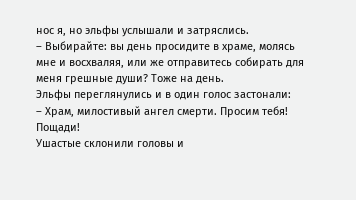нос я, но эльфы услышали и затряслись.
– Выбирайте: вы день просидите в храме, молясь мне и восхваляя, или же отправитесь собирать для меня грешные души? Тоже на день.
Эльфы переглянулись и в один голос застонали:
– Храм, милостивый ангел смерти. Просим тебя! Пощади!
Ушастые склонили головы и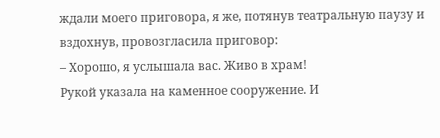ждали моего приговора, я же, потянув театральную паузу и вздохнув, провозгласила приговор:
– Хорошо, я услышала вас. Живо в храм!
Рукой указала на каменное сооружение. И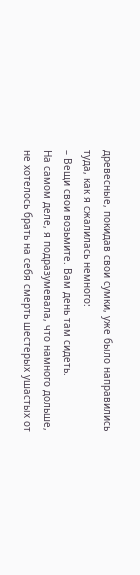древесные, покидав свои сумки, уже было направились туда, как я сжалилась немного:
– Вещи свои возьмите. Вам день там сидеть.
На самом деле, я подразумевала, что намного дольше, не хотелось брать на себя смерть шестерых ушастых от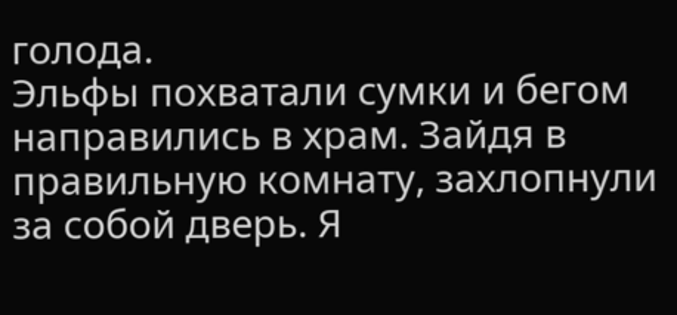голода.
Эльфы похватали сумки и бегом направились в храм. Зайдя в правильную комнату, захлопнули за собой дверь. Я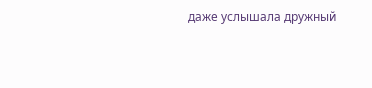даже услышала дружный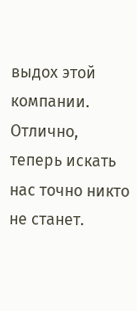выдох этой компании. Отлично, теперь искать нас точно никто не станет.